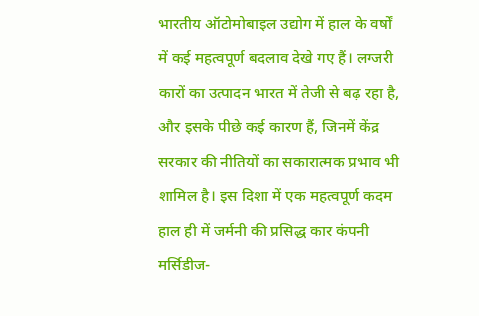भारतीय ऑटोमोबाइल उद्योग में हाल के वर्षों में कई महत्वपूर्ण बदलाव देखे गए हैं। लग्जरी कारों का उत्पादन भारत में तेजी से बढ़ रहा है, और इसके पीछे कई कारण हैं, जिनमें केंद्र सरकार की नीतियों का सकारात्मक प्रभाव भी शामिल है। इस दिशा में एक महत्वपूर्ण कदम हाल ही में जर्मनी की प्रसिद्ध कार कंपनी मर्सिडीज-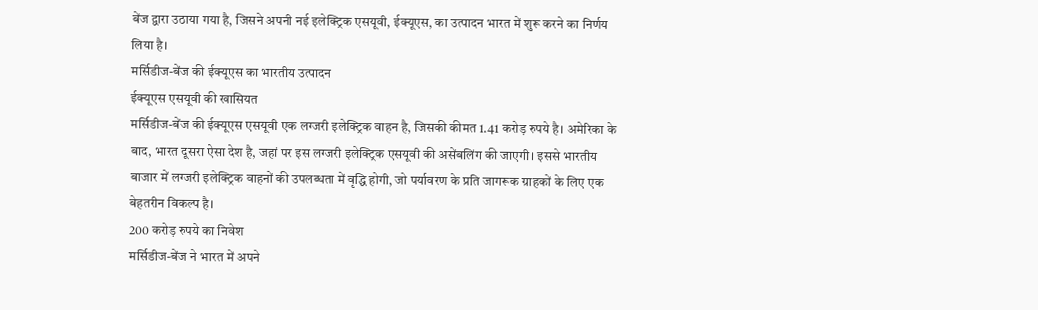बेंज द्वारा उठाया गया है, जिसने अपनी नई इलेक्ट्रिक एसयूवी, ईक्यूएस, का उत्पादन भारत में शुरू करने का निर्णय लिया है।
मर्सिडीज-बेंज की ईक्यूएस का भारतीय उत्पादन
ईक्यूएस एसयूवी की खासियत
मर्सिडीज-बेंज की ईक्यूएस एसयूवी एक लग्जरी इलेक्ट्रिक वाहन है, जिसकी कीमत 1.41 करोड़ रुपये है। अमेरिका के बाद, भारत दूसरा ऐसा देश है, जहां पर इस लग्जरी इलेक्ट्रिक एसयूवी की असेंबलिंग की जाएगी। इससे भारतीय बाजार में लग्जरी इलेक्ट्रिक वाहनों की उपलब्धता में वृद्धि होगी, जो पर्यावरण के प्रति जागरूक ग्राहकों के लिए एक बेहतरीन विकल्प है।
200 करोड़ रुपये का निवेश
मर्सिडीज-बेंज ने भारत में अपने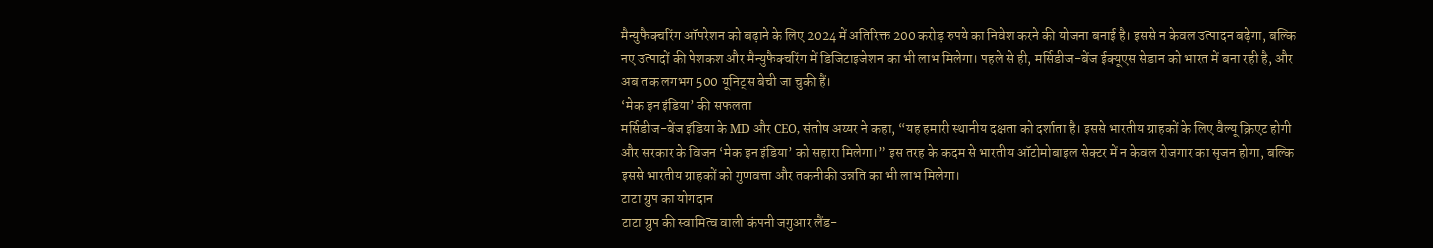मैन्युफैक्चरिंग ऑपरेशन को बढ़ाने के लिए 2024 में अतिरिक्त 200 करोड़ रुपये का निवेश करने की योजना बनाई है। इससे न केवल उत्पादन बढ़ेगा, बल्कि नए उत्पादों की पेशकश और मैन्युफैक्चरिंग में डिजिटाइजेशन का भी लाभ मिलेगा। पहले से ही, मर्सिडीज-बेंज ईक्यूएस सेडान को भारत में बना रही है, और अब तक लगभग 500 यूनिट्स बेची जा चुकी हैं।
‘मेक इन इंडिया’ की सफलता
मर्सिडीज-बेंज इंडिया के MD और CEO, संतोष अय्यर ने कहा, “यह हमारी स्थानीय दक्षता को दर्शाता है। इससे भारतीय ग्राहकों के लिए वैल्यू क्रिएट होगी और सरकार के विजन ‘मेक इन इंडिया’ को सहारा मिलेगा।” इस तरह के कदम से भारतीय ऑटोमोबाइल सेक्टर में न केवल रोजगार का सृजन होगा, बल्कि इससे भारतीय ग्राहकों को गुणवत्ता और तकनीकी उन्नति का भी लाभ मिलेगा।
टाटा ग्रुप का योगदान
टाटा ग्रुप की स्वामित्व वाली कंपनी जगुआर लैंड-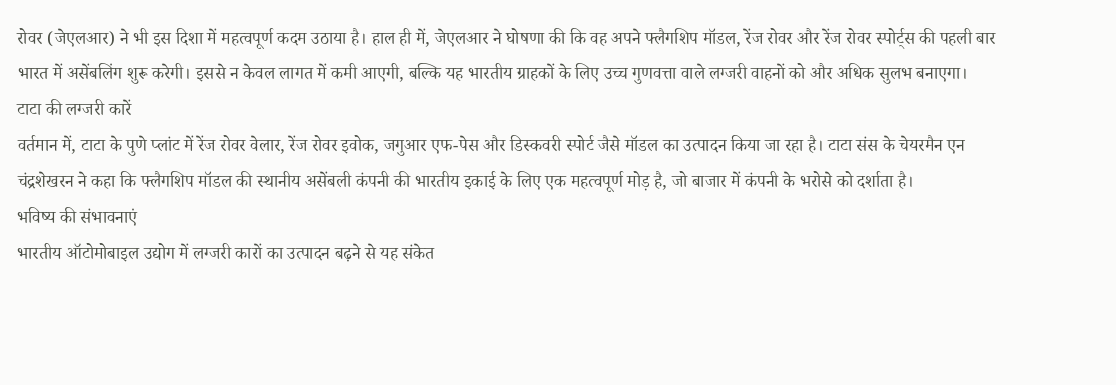रोवर (जेएलआर) ने भी इस दिशा में महत्वपूर्ण कदम उठाया है। हाल ही में, जेएलआर ने घोषणा की कि वह अपने फ्लैगशिप मॉडल, रेंज रोवर और रेंज रोवर स्पोर्ट्स की पहली बार भारत में असेंबलिंग शुरू करेगी। इससे न केवल लागत में कमी आएगी, बल्कि यह भारतीय ग्राहकों के लिए उच्च गुणवत्ता वाले लग्जरी वाहनों को और अधिक सुलभ बनाएगा।
टाटा की लग्जरी कारें
वर्तमान में, टाटा के पुणे प्लांट में रेंज रोवर वेलार, रेंज रोवर इवोक, जगुआर एफ-पेस और डिस्कवरी स्पोर्ट जैसे मॉडल का उत्पादन किया जा रहा है। टाटा संस के चेयरमैन एन चंद्रशेखरन ने कहा कि फ्लैगशिप मॉडल की स्थानीय असेंबली कंपनी की भारतीय इकाई के लिए एक महत्वपूर्ण मोड़ है, जो बाजार में कंपनी के भरोसे को दर्शाता है।
भविष्य की संभावनाएं
भारतीय ऑटोमोबाइल उद्योग में लग्जरी कारों का उत्पादन बढ़ने से यह संकेत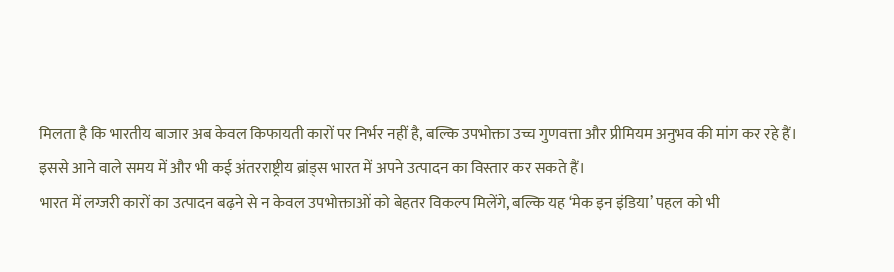मिलता है कि भारतीय बाजार अब केवल किफायती कारों पर निर्भर नहीं है, बल्कि उपभोक्ता उच्च गुणवत्ता और प्रीमियम अनुभव की मांग कर रहे हैं। इससे आने वाले समय में और भी कई अंतरराष्ट्रीय ब्रांड्स भारत में अपने उत्पादन का विस्तार कर सकते हैं।
भारत में लग्जरी कारों का उत्पादन बढ़ने से न केवल उपभोक्ताओं को बेहतर विकल्प मिलेंगे, बल्कि यह ‘मेक इन इंडिया’ पहल को भी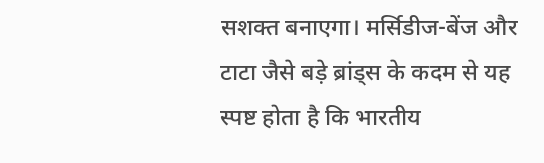सशक्त बनाएगा। मर्सिडीज-बेंज और टाटा जैसे बड़े ब्रांड्स के कदम से यह स्पष्ट होता है कि भारतीय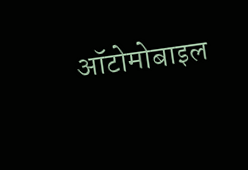ऑटोमोबाइल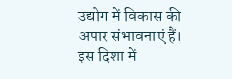उद्योग में विकास की अपार संभावनाएं हैं। इस दिशा में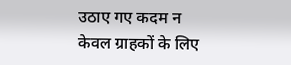उठाए गए कदम न केवल ग्राहकों के लिए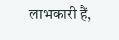लाभकारी हैं,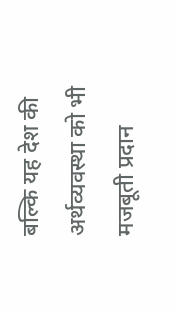बल्कि यह देश की अर्थव्यवस्था को भी मजबूती प्रदान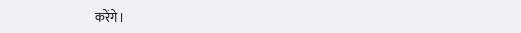करेंगे।